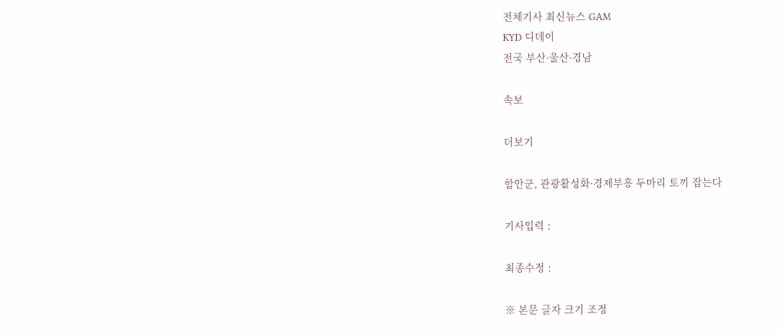전체기사 최신뉴스 GAM
KYD 디데이
전국 부산·울산·경남

속보

더보기

함안군, 관광활성화·경제부흥 두마리 토끼 잡는다

기사입력 :

최종수정 :

※ 본문 글자 크기 조정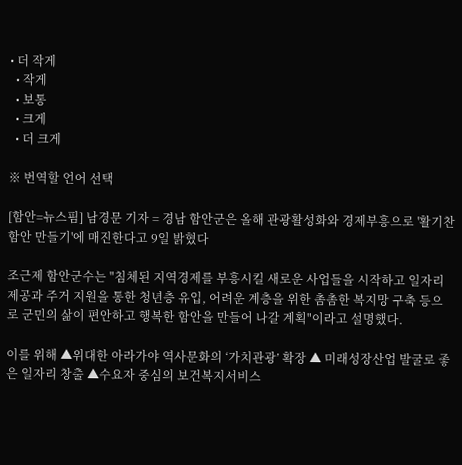• 더 작게
  • 작게
  • 보통
  • 크게
  • 더 크게

※ 번역할 언어 선택

[함안=뉴스핌] 남경문 기자 = 경남 함안군은 올해 관광활성화와 경제부흥으로 '활기찬 함안 만들기'에 매진한다고 9일 밝혔다

조근제 함안군수는 "침체된 지역경제를 부흥시킬 새로운 사업들을 시작하고 일자리 제공과 주거 지원을 통한 청년층 유입, 어려운 계층을 위한 촘촘한 복지망 구축 등으로 군민의 삶이 편안하고 행복한 함안을 만들어 나갈 계획"이라고 설명했다.

이를 위해 ▲위대한 아라가야 역사문화의 ‘가치관광’ 확장 ▲ 미래성장산업 발굴로 좋은 일자리 창출 ▲수요자 중심의 보건복지서비스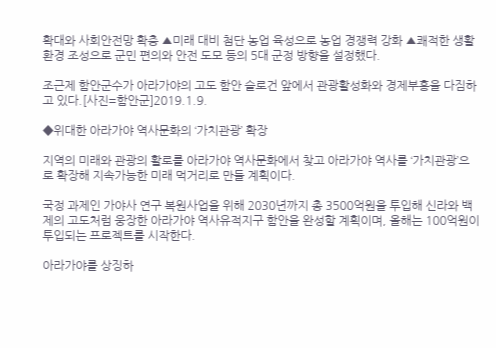확대와 사회안전망 확충 ▲미래 대비 첨단 농업 육성으로 농업 경쟁력 강화 ▲쾌적한 생활환경 조성으로 군민 편의와 안전 도모 등의 5대 군정 방향을 설정했다.

조근제 함안군수가 아라가야의 고도 함안 슬로건 앞에서 관광활성화와 경제부흥을 다짐하고 있다.[사진=함안군]2019.1.9.

◆위대한 아라가야 역사문화의 ‘가치관광’ 확장

지역의 미래와 관광의 활로를 아라가야 역사문화에서 찾고 아라가야 역사를 ‘가치관광’으로 확장해 지속가능한 미래 먹거리로 만들 계획이다.

국정 과제인 가야사 연구 복원사업을 위해 2030년까지 총 3500억원을 투입해 신라와 백제의 고도처럼 웅장한 아라가야 역사유적지구 함안을 완성할 계획이며, 올해는 100억원이 투입되는 프로젝트를 시작한다.

아라가야를 상징하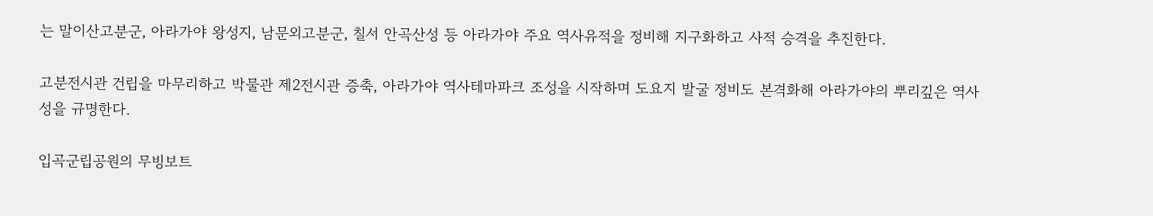는 말이산고분군, 아라가야 왕성지, 남문외고분군, 칠서 안곡산성 등 아라가야 주요 역사유적을 정비해 지구화하고 사적 승격을 추진한다.

고분전시관 건립을 마무리하고 박물관 제2전시관 증축, 아라가야 역사테마파크 조성을 시작하며 도요지 발굴 정비도 본격화해 아라가야의 뿌리깊은 역사성을 규명한다.

입곡군립공원의 무빙보트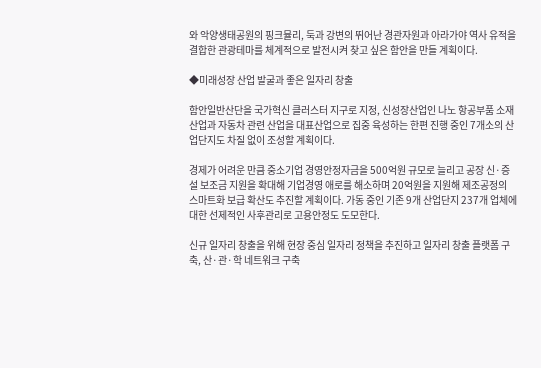와 악양생태공원의 핑크뮬리, 둑과 강변의 뛰어난 경관자원과 아라가야 역사 유적을 결합한 관광테마를 체계적으로 발전시켜 찾고 싶은 함안을 만들 계획이다.

◆미래성장 산업 발굴과 좋은 일자리 창출

함안일반산단을 국가혁신 클러스터 지구로 지정, 신성장산업인 나노 항공부품 소재산업과 자동차 관련 산업을 대표산업으로 집중 육성하는 한편 진행 중인 7개소의 산업단지도 차질 없이 조성할 계획이다.

경제가 어려운 만큼 중소기업 경영안정자금을 500억원 규모로 늘리고 공장 신·증설 보조금 지원을 확대해 기업경영 애로를 해소하며 20억원을 지원해 제조공정의 스마트화 보급 확산도 추진할 계획이다. 가동 중인 기존 9개 산업단지 237개 업체에 대한 선제적인 사후관리로 고용안정도 도모한다.

신규 일자리 창출을 위해 현장 중심 일자리 정책을 추진하고 일자리 창출 플랫폼 구축, 산·관·학 네트워크 구축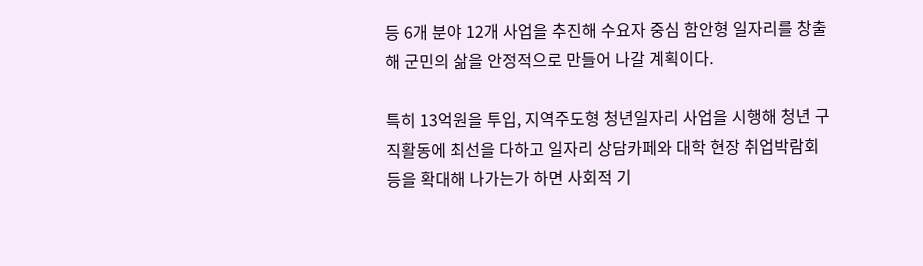등 6개 분야 12개 사업을 추진해 수요자 중심 함안형 일자리를 창출해 군민의 삶을 안정적으로 만들어 나갈 계획이다.

특히 13억원을 투입, 지역주도형 청년일자리 사업을 시행해 청년 구직활동에 최선을 다하고 일자리 상담카페와 대학 현장 취업박람회 등을 확대해 나가는가 하면 사회적 기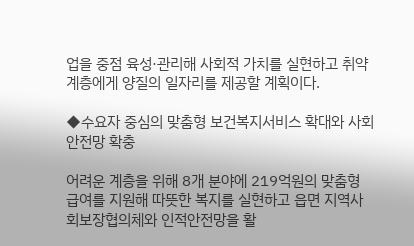업을 중점 육성·관리해 사회적 가치를 실현하고 취약계층에게 양질의 일자리를 제공할 계획이다.

◆수요자 중심의 맞춤형 보건복지서비스 확대와 사회안전망 확충

어려운 계층을 위해 8개 분야에 219억원의 맞춤형 급여를 지원해 따뜻한 복지를 실현하고 읍면 지역사회보장협의체와 인적안전망을 활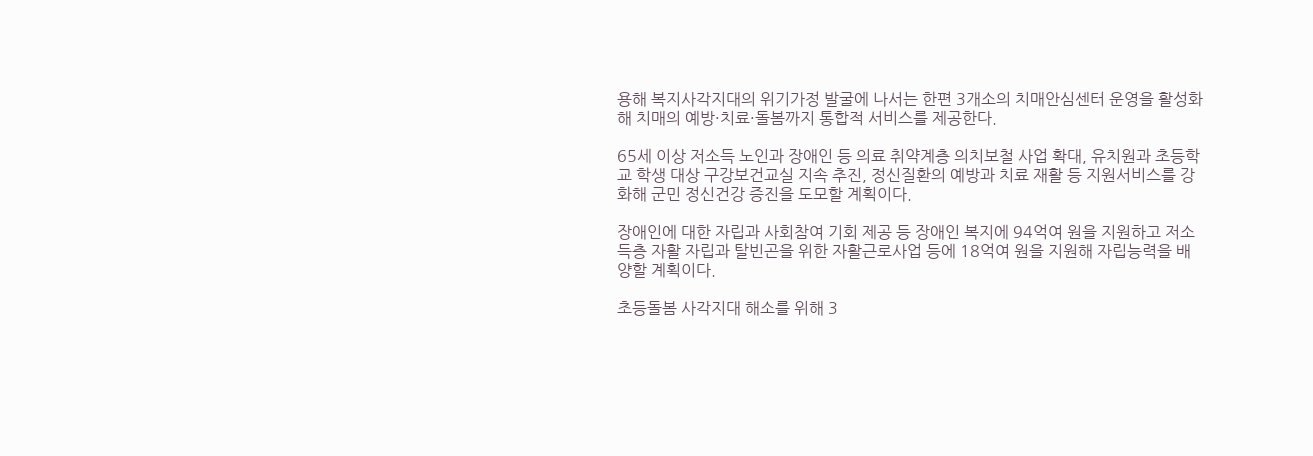용해 복지사각지대의 위기가정 발굴에 나서는 한편 3개소의 치매안심센터 운영을 활성화해 치매의 예방·치료·돌봄까지 통합적 서비스를 제공한다.

65세 이상 저소득 노인과 장애인 등 의료 취약계층 의치보철 사업 확대, 유치원과 초등학교 학생 대상 구강보건교실 지속 추진, 정신질환의 예방과 치료 재활 등 지원서비스를 강화해 군민 정신건강 증진을 도모할 계획이다.

장애인에 대한 자립과 사회참여 기회 제공 등 장애인 복지에 94억여 원을 지원하고 저소득층 자활 자립과 탈빈곤을 위한 자활근로사업 등에 18억여 원을 지원해 자립능력을 배양할 계획이다.

초등돌봄 사각지대 해소를 위해 3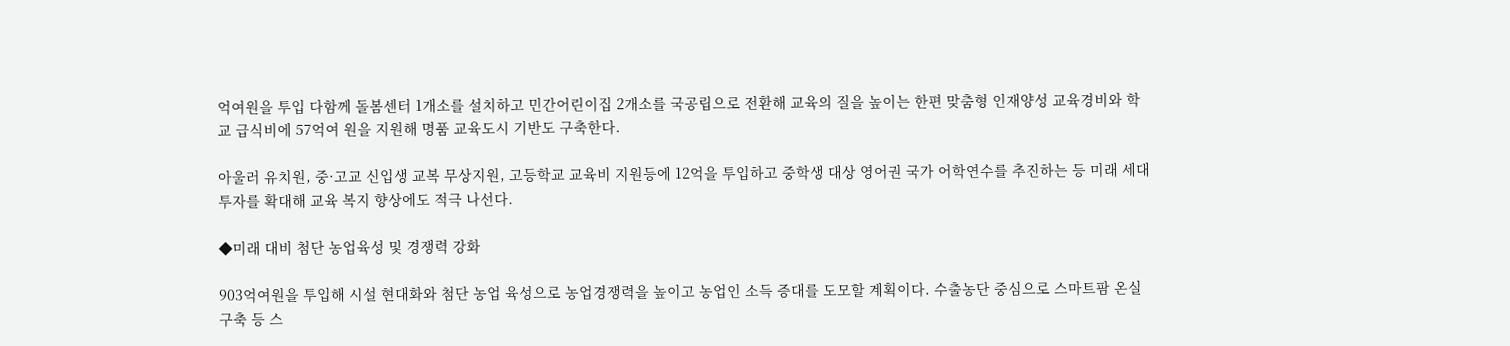억여원을 투입 다함께 돌봄센터 1개소를 설치하고 민간어린이집 2개소를 국공립으로 전환해 교육의 질을 높이는 한편 맞춤형 인재양성 교육경비와 학교 급식비에 57억여 원을 지원해 명품 교육도시 기반도 구축한다.

아울러 유치원, 중·고교 신입생 교복 무상지원, 고등학교 교육비 지원등에 12억을 투입하고 중학생 대상 영어권 국가 어학연수를 추진하는 등 미래 세대 투자를 확대해 교육 복지 향상에도 적극 나선다.

◆미래 대비 첨단 농업육성 및 경쟁력 강화

903억여원을 투입해 시설 현대화와 첨단 농업 육성으로 농업경쟁력을 높이고 농업인 소득 증대를 도모할 계획이다. 수출농단 중심으로 스마트팜 온실 구축 등 스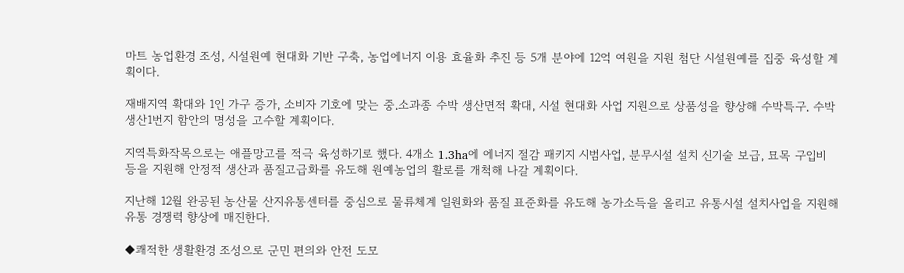마트 농업환경 조성, 시설원예 현대화 기반 구축, 농업에너지 이용 효율화 추진 등 5개 분야에 12억 여원을 지원 첨단 시설원예를 집중 육성할 계획이다.

재배지역 확대와 1인 가구 증가, 소비자 기호에 맞는 중․소과종 수박 생산면적 확대, 시설 현대화 사업 지원으로 상품성을 향상해 수박특구․ 수박생산1번지 함안의 명성을 고수할 계획이다.

지역특화작목으로는 애플망고를 적극 육성하기로 했다. 4개소 1.3ha에 에너지 절감 패키지 시범사업, 분무시설 설치 신기술 보급, 묘목 구입비 등을 지원해 안정적 생산과 품질고급화를 유도해 원예농업의 활로를 개척해 나갈 계획이다.

지난해 12월 완공된 농산물 산지유통센터를 중심으로 물류체계 일원화와 품질 표준화를 유도해 농가소득을 올리고 유통시설 설치사업을 지원해 유통 경쟁력 향상에 매진한다.

◆쾌적한 생활환경 조성으로 군민 편의와 안전 도모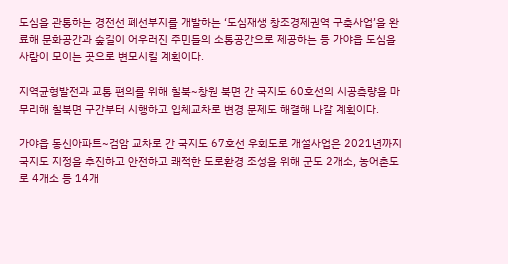도심을 관통하는 경전선 폐선부지를 개발하는 ‘도심재생 창조경제권역 구축사업’을 완료해 문화공간과 숲길이 어우러진 주민들의 소통공간으로 제공하는 등 가야읍 도심을 사람이 모이는 곳으로 변모시킬 계획이다.

지역균형발전과 교통 편의를 위해 칠북~창원 북면 간 국지도 60호선의 시공측량을 마무리해 칠북면 구간부터 시행하고 입체교차로 변경 문제도 해결해 나갈 계획이다.

가야읍 동신아파트~검암 교차로 간 국지도 67호선 우회도로 개설사업은 2021년까지 국지도 지정을 추진하고 안전하고 쾌적한 도로환경 조성을 위해 군도 2개소, 농어촌도로 4개소 등 14개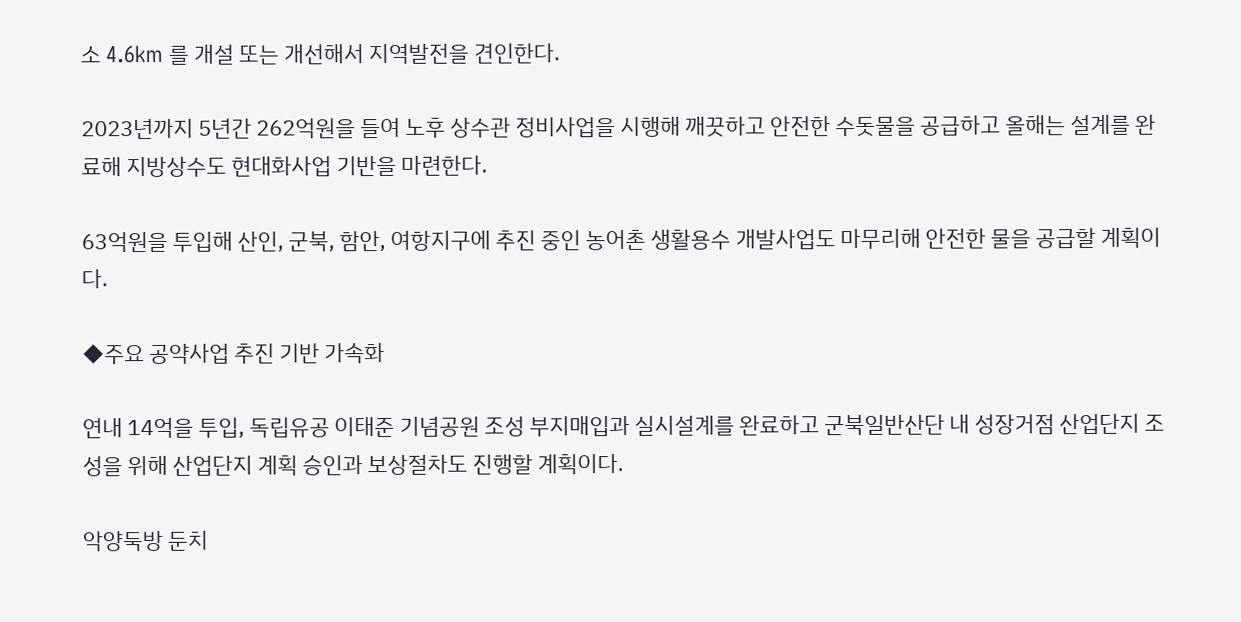소 4.6km 를 개설 또는 개선해서 지역발전을 견인한다.

2023년까지 5년간 262억원을 들여 노후 상수관 정비사업을 시행해 깨끗하고 안전한 수돗물을 공급하고 올해는 설계를 완료해 지방상수도 현대화사업 기반을 마련한다.

63억원을 투입해 산인, 군북, 함안, 여항지구에 추진 중인 농어촌 생활용수 개발사업도 마무리해 안전한 물을 공급할 계획이다.

◆주요 공약사업 추진 기반 가속화

연내 14억을 투입, 독립유공 이태준 기념공원 조성 부지매입과 실시설계를 완료하고 군북일반산단 내 성장거점 산업단지 조성을 위해 산업단지 계획 승인과 보상절차도 진행할 계획이다.

악양둑방 둔치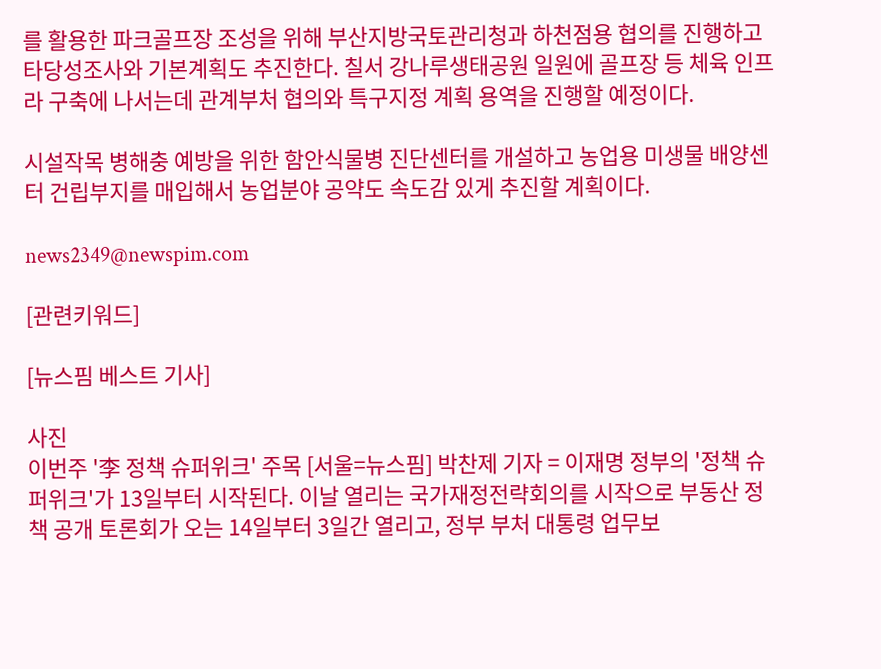를 활용한 파크골프장 조성을 위해 부산지방국토관리청과 하천점용 협의를 진행하고 타당성조사와 기본계획도 추진한다. 칠서 강나루생태공원 일원에 골프장 등 체육 인프라 구축에 나서는데 관계부처 협의와 특구지정 계획 용역을 진행할 예정이다.

시설작목 병해충 예방을 위한 함안식물병 진단센터를 개설하고 농업용 미생물 배양센터 건립부지를 매입해서 농업분야 공약도 속도감 있게 추진할 계획이다.

news2349@newspim.com

[관련키워드]

[뉴스핌 베스트 기사]

사진
이번주 '李 정책 슈퍼위크' 주목 [서울=뉴스핌] 박찬제 기자 = 이재명 정부의 '정책 슈퍼위크'가 13일부터 시작된다. 이날 열리는 국가재정전략회의를 시작으로 부동산 정책 공개 토론회가 오는 14일부터 3일간 열리고, 정부 부처 대통령 업무보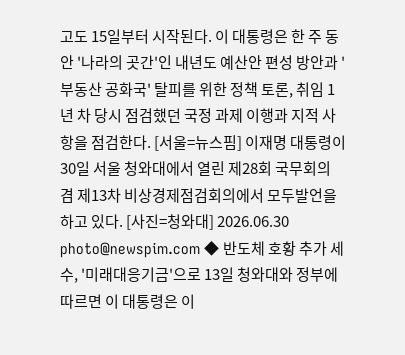고도 15일부터 시작된다. 이 대통령은 한 주 동안 '나라의 곳간'인 내년도 예산안 편성 방안과 '부동산 공화국' 탈피를 위한 정책 토론, 취임 1년 차 당시 점검했던 국정 과제 이행과 지적 사항을 점검한다. [서울=뉴스핌] 이재명 대통령이 30일 서울 청와대에서 열린 제28회 국무회의 겸 제13차 비상경제점검회의에서 모두발언을 하고 있다. [사진=청와대] 2026.06.30 photo@newspim.com ◆ 반도체 호황 추가 세수, '미래대응기금'으로 13일 청와대와 정부에 따르면 이 대통령은 이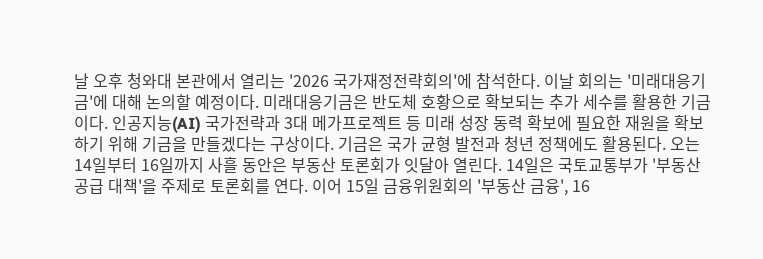날 오후 청와대 본관에서 열리는 '2026 국가재정전략회의'에 참석한다. 이날 회의는 '미래대응기금'에 대해 논의할 예정이다. 미래대응기금은 반도체 호황으로 확보되는 추가 세수를 활용한 기금이다. 인공지능(AI) 국가전략과 3대 메가프로젝트 등 미래 성장 동력 확보에 필요한 재원을 확보하기 위해 기금을 만들겠다는 구상이다. 기금은 국가 균형 발전과 청년 정책에도 활용된다. 오는 14일부터 16일까지 사흘 동안은 부동산 토론회가 잇달아 열린다. 14일은 국토교통부가 '부동산 공급 대책'을 주제로 토론회를 연다. 이어 15일 금융위원회의 '부동산 금융', 16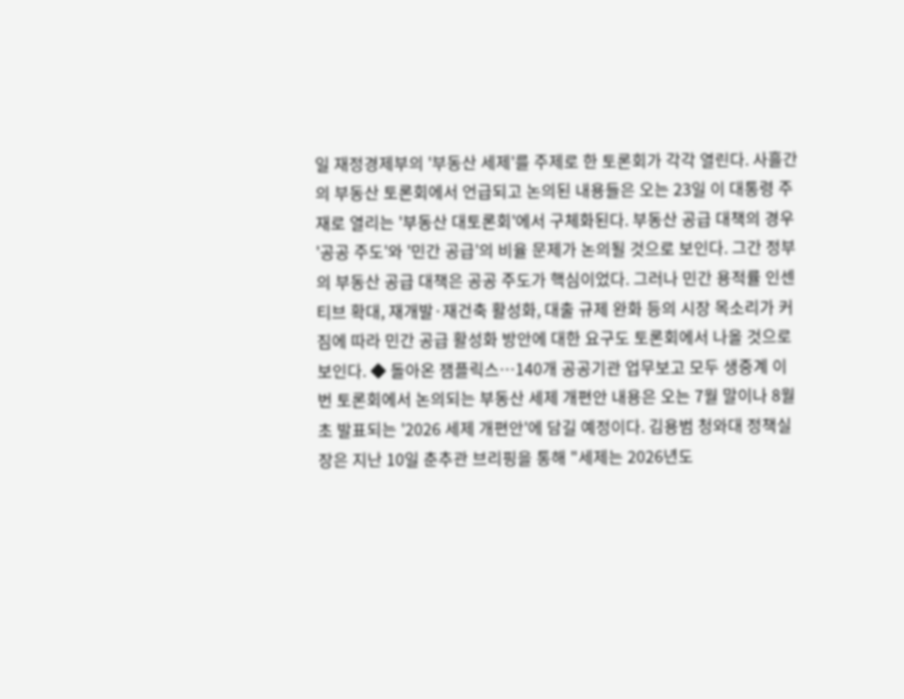일 재정경제부의 '부동산 세제'를 주제로 한 토론회가 각각 열린다. 사흘간의 부동산 토론회에서 언급되고 논의된 내용들은 오는 23일 이 대통령 주재로 열리는 '부동산 대토론회'에서 구체화된다. 부동산 공급 대책의 경우 '공공 주도'와 '민간 공급'의 비율 문제가 논의될 것으로 보인다. 그간 정부의 부동산 공급 대책은 공공 주도가 핵심이었다. 그러나 민간 용적률 인센티브 확대, 재개발·재건축 활성화, 대출 규제 완화 등의 시장 목소리가 커짐에 따라 민간 공급 활성화 방안에 대한 요구도 토론회에서 나올 것으로 보인다. ◆ 돌아온 잼플릭스…140개 공공기관 업무보고 모두 생중계 이번 토론회에서 논의되는 부동산 세제 개편안 내용은 오는 7월 말이나 8월 초 발표되는 '2026 세제 개편안'에 담길 예정이다. 김용범 청와대 정책실장은 지난 10일 춘추관 브리핑을 통해 "세제는 2026년도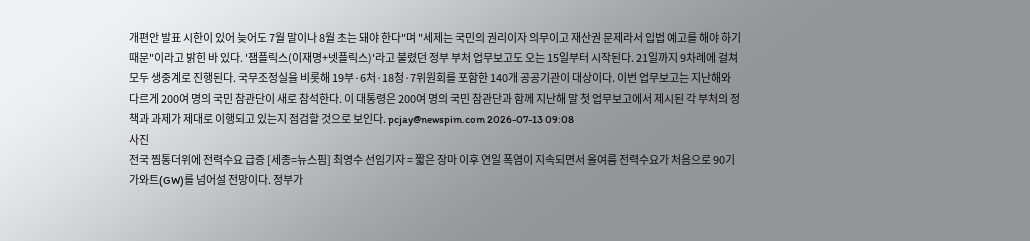개편안 발표 시한이 있어 늦어도 7월 말이나 8월 초는 돼야 한다"며 "세제는 국민의 권리이자 의무이고 재산권 문제라서 입법 예고를 해야 하기 때문"이라고 밝힌 바 있다. '잼플릭스(이재명+넷플릭스)'라고 불렸던 정부 부처 업무보고도 오는 15일부터 시작된다. 21일까지 9차례에 걸쳐 모두 생중계로 진행된다. 국무조정실을 비롯해 19부·6처·18청·7위원회를 포함한 140개 공공기관이 대상이다. 이번 업무보고는 지난해와 다르게 200여 명의 국민 참관단이 새로 참석한다. 이 대통령은 200여 명의 국민 참관단과 함께 지난해 말 첫 업무보고에서 제시된 각 부처의 정책과 과제가 제대로 이행되고 있는지 점검할 것으로 보인다. pcjay@newspim.com 2026-07-13 09:08
사진
전국 찜통더위에 전력수요 급증 [세종=뉴스핌] 최영수 선임기자 = 짧은 장마 이후 연일 폭염이 지속되면서 올여름 전력수요가 처음으로 90기가와트(GW)를 넘어설 전망이다. 정부가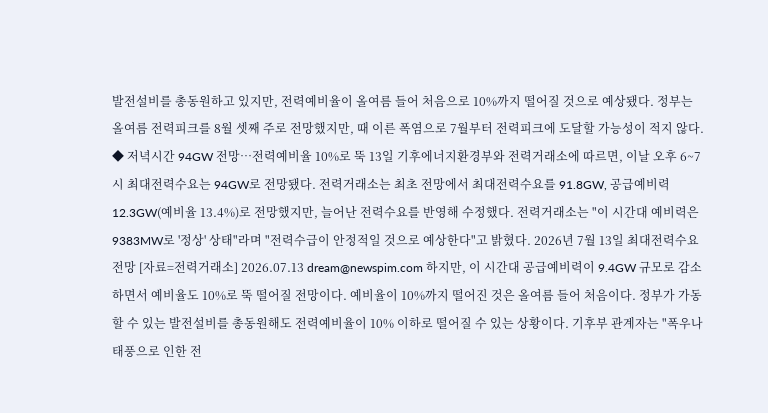발전설비를 총동원하고 있지만, 전력예비율이 올여름 들어 처음으로 10%까지 떨어질 것으로 예상됐다. 정부는 올여름 전력피크를 8월 셋째 주로 전망했지만, 때 이른 폭염으로 7월부터 전력피크에 도달할 가능성이 적지 않다. ◆ 저녁시간 94GW 전망…전력예비율 10%로 뚝 13일 기후에너지환경부와 전력거래소에 따르면, 이날 오후 6~7시 최대전력수요는 94GW로 전망됐다. 전력거래소는 최초 전망에서 최대전력수요를 91.8GW, 공급예비력 12.3GW(예비율 13.4%)로 전망했지만, 늘어난 전력수요를 반영해 수정했다. 전력거래소는 "이 시간대 예비력은 9383MW로 '정상' 상태"라며 "전력수급이 안정적일 것으로 예상한다"고 밝혔다. 2026년 7월 13일 최대전력수요 전망 [자료=전력거래소] 2026.07.13 dream@newspim.com 하지만, 이 시간대 공급예비력이 9.4GW 규모로 감소하면서 예비율도 10%로 뚝 떨어질 전망이다. 예비율이 10%까지 떨어진 것은 올여름 들어 처음이다. 정부가 가동할 수 있는 발전설비를 총동원해도 전력예비율이 10% 이하로 떨어질 수 있는 상황이다. 기후부 관계자는 "폭우나 태풍으로 인한 전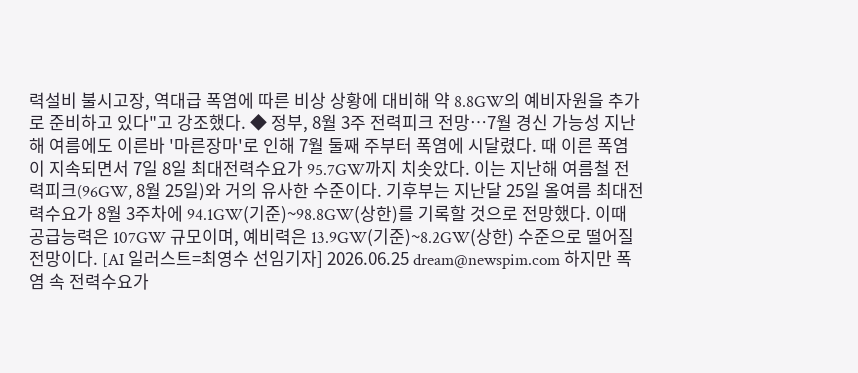력설비 불시고장, 역대급 폭염에 따른 비상 상황에 대비해 약 8.8GW의 예비자원을 추가로 준비하고 있다"고 강조했다. ◆ 정부, 8월 3주 전력피크 전망…7월 경신 가능성 지난해 여름에도 이른바 '마른장마'로 인해 7월 둘째 주부터 폭염에 시달렸다. 때 이른 폭염이 지속되면서 7일 8일 최대전력수요가 95.7GW까지 치솟았다. 이는 지난해 여름철 전력피크(96GW, 8월 25일)와 거의 유사한 수준이다. 기후부는 지난달 25일 올여름 최대전력수요가 8월 3주차에 94.1GW(기준)~98.8GW(상한)를 기록할 것으로 전망했다. 이때 공급능력은 107GW 규모이며, 예비력은 13.9GW(기준)~8.2GW(상한) 수준으로 떨어질 전망이다. [AI 일러스트=최영수 선임기자] 2026.06.25 dream@newspim.com 하지만 폭염 속 전력수요가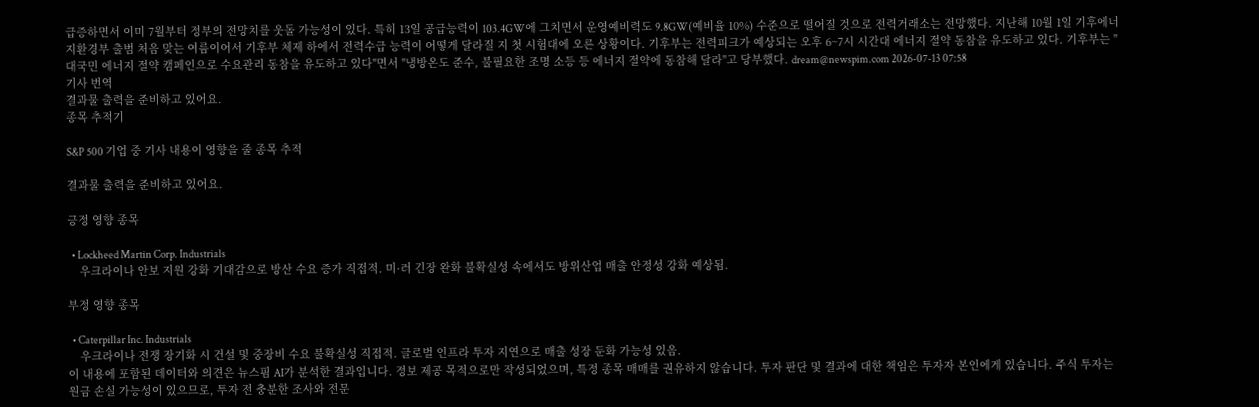급증하면서 이미 7월부터 정부의 전망치를 웃돌 가능성이 있다. 특히 13일 공급능력이 103.4GW에 그치면서 운영예비력도 9.8GW(예비율 10%) 수준으로 떨어질 것으로 전력거래소는 전망했다. 지난해 10월 1일 기후에너지환경부 출범 처음 맞는 여름이어서 기후부 체제 하에서 전력수급 능력이 어떻게 달라질 지 첫 시험대에 오른 상황이다. 기후부는 전력피크가 예상되는 오후 6~7시 시간대 에너지 절약 동참을 유도하고 있다. 기후부는 "대국민 에너지 절약 캠페인으로 수요관리 동참을 유도하고 있다"면서 "냉방온도 준수, 불필요한 조명 소등 등 에너지 절약에 동참해 달라"고 당부했다. dream@newspim.com 2026-07-13 07:58
기사 번역
결과물 출력을 준비하고 있어요.
종목 추적기

S&P 500 기업 중 기사 내용이 영향을 줄 종목 추적

결과물 출력을 준비하고 있어요.

긍정 영향 종목

  • Lockheed Martin Corp. Industrials
    우크라이나 안보 지원 강화 기대감으로 방산 수요 증가 직접적. 미·러 긴장 완화 불확실성 속에서도 방위산업 매출 안정성 강화 예상됨.

부정 영향 종목

  • Caterpillar Inc. Industrials
    우크라이나 전쟁 장기화 시 건설 및 중장비 수요 불확실성 직접적. 글로벌 인프라 투자 지연으로 매출 성장 둔화 가능성 있음.
이 내용에 포함된 데이터와 의견은 뉴스핌 AI가 분석한 결과입니다. 정보 제공 목적으로만 작성되었으며, 특정 종목 매매를 권유하지 않습니다. 투자 판단 및 결과에 대한 책임은 투자자 본인에게 있습니다. 주식 투자는 원금 손실 가능성이 있으므로, 투자 전 충분한 조사와 전문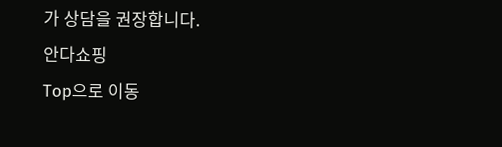가 상담을 권장합니다.
안다쇼핑
Top으로 이동